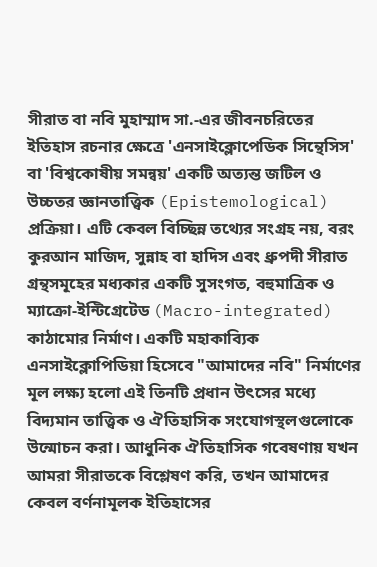সীরাত বা নবি মুহাম্মাদ সা.-এর জীবনচরিতের ইতিহাস রচনার ক্ষেত্রে 'এনসাইক্লোপেডিক সিন্থেসিস' বা 'বিশ্বকোষীয় সমন্বয়' একটি অত্যন্ত জটিল ও উচ্চতর জ্ঞানতাত্ত্বিক (Epistemological) প্রক্রিয়া। এটি কেবল বিচ্ছিন্ন তথ্যের সংগ্রহ নয়, বরং কুরআন মাজিদ, সুন্নাহ বা হাদিস এবং ধ্রুপদী সীরাত গ্রন্থসমূহের মধ্যকার একটি সুসংগত, বহুমাত্রিক ও ম্যাক্রো-ইন্টিগ্রেটেড (Macro-integrated) কাঠামোর নির্মাণ। একটি মহাকাব্যিক এনসাইক্লোপিডিয়া হিসেবে "আমাদের নবি" নির্মাণের মূল লক্ষ্য হলো এই তিনটি প্রধান উৎসের মধ্যে বিদ্যমান তাত্ত্বিক ও ঐতিহাসিক সংযোগস্থলগুলোকে উন্মোচন করা। আধুনিক ঐতিহাসিক গবেষণায় যখন আমরা সীরাতকে বিশ্লেষণ করি, তখন আমাদের কেবল বর্ণনামূলক ইতিহাসের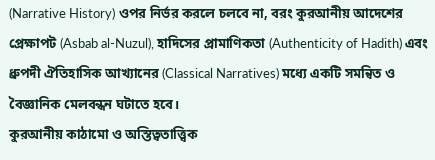(Narrative History) ওপর নির্ভর করলে চলবে না, বরং কুরআনীয় আদেশের প্রেক্ষাপট (Asbab al-Nuzul), হাদিসের প্রামাণিকতা (Authenticity of Hadith) এবং ধ্রুপদী ঐতিহাসিক আখ্যানের (Classical Narratives) মধ্যে একটি সমন্বিত ও বৈজ্ঞানিক মেলবন্ধন ঘটাতে হবে।
কুরআনীয় কাঠামো ও অস্তিত্বতাত্ত্বিক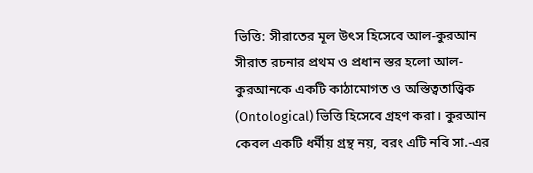ভিত্তি: সীরাতের মূল উৎস হিসেবে আল-কুরআন
সীরাত রচনার প্রথম ও প্রধান স্তর হলো আল-কুরআনকে একটি কাঠামোগত ও অস্তিত্বতাত্ত্বিক (Ontological) ভিত্তি হিসেবে গ্রহণ করা। কুরআন কেবল একটি ধর্মীয় গ্রন্থ নয়, বরং এটি নবি সা.-এর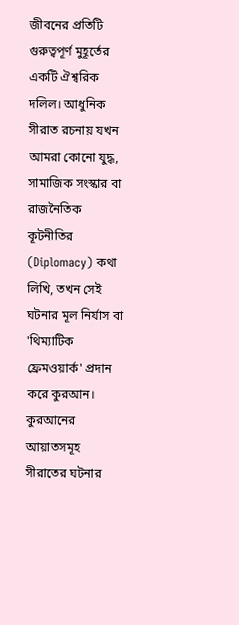জীবনের প্রতিটি গুরুত্বপূর্ণ মুহূর্তের একটি ঐশ্বরিক দলিল। আধুনিক সীরাত রচনায় যখন আমরা কোনো যুদ্ধ, সামাজিক সংস্কার বা রাজনৈতিক কূটনীতির (Diplomacy) কথা লিখি, তখন সেই ঘটনার মূল নির্যাস বা 'থিম্যাটিক ফ্রেমওয়ার্ক' প্রদান করে কুরআন। কুরআনের আয়াতসমূহ সীরাতের ঘটনার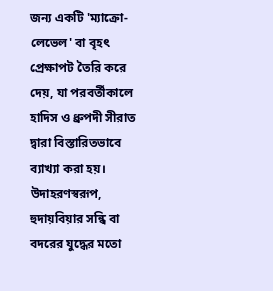জন্য একটি 'ম্যাক্রো-লেভেল' বা বৃহৎ প্রেক্ষাপট তৈরি করে দেয়, যা পরবর্তীকালে হাদিস ও ধ্রুপদী সীরাত দ্বারা বিস্তারিতভাবে ব্যাখ্যা করা হয়।
উদাহরণস্বরূপ, হুদায়বিয়ার সন্ধি বা বদরের যুদ্ধের মতো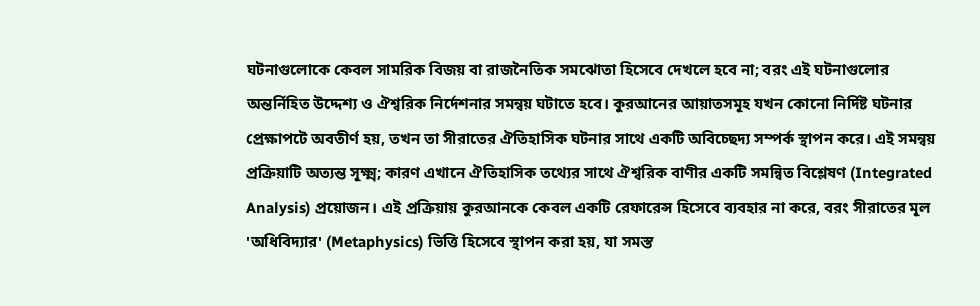ঘটনাগুলোকে কেবল সামরিক বিজয় বা রাজনৈতিক সমঝোতা হিসেবে দেখলে হবে না; বরং এই ঘটনাগুলোর অন্তর্নিহিত উদ্দেশ্য ও ঐশ্বরিক নির্দেশনার সমন্বয় ঘটাতে হবে। কুরআনের আয়াতসমূহ যখন কোনো নির্দিষ্ট ঘটনার প্রেক্ষাপটে অবতীর্ণ হয়, তখন তা সীরাতের ঐতিহাসিক ঘটনার সাথে একটি অবিচ্ছেদ্য সম্পর্ক স্থাপন করে। এই সমন্বয় প্রক্রিয়াটি অত্যন্ত সূক্ষ্ম; কারণ এখানে ঐতিহাসিক তথ্যের সাথে ঐশ্বরিক বাণীর একটি সমন্বিত বিশ্লেষণ (Integrated Analysis) প্রয়োজন। এই প্রক্রিয়ায় কুরআনকে কেবল একটি রেফারেন্স হিসেবে ব্যবহার না করে, বরং সীরাতের মূল 'অধিবিদ্যার' (Metaphysics) ভিত্তি হিসেবে স্থাপন করা হয়, যা সমস্ত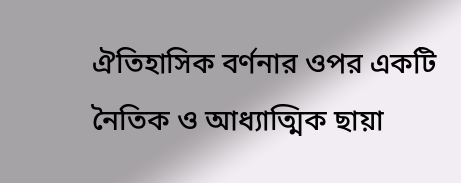ঐতিহাসিক বর্ণনার ওপর একটি নৈতিক ও আধ্যাত্মিক ছায়া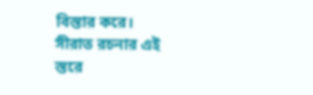বিস্তার করে।
সীরাত রচনার এই স্তরে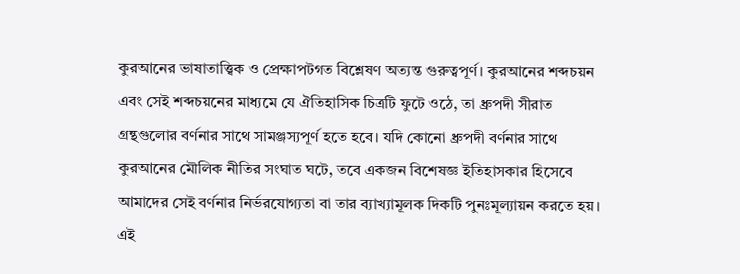কুরআনের ভাষাতাত্ত্বিক ও প্রেক্ষাপটগত বিশ্লেষণ অত্যন্ত গুরুত্বপূর্ণ। কুরআনের শব্দচয়ন এবং সেই শব্দচয়নের মাধ্যমে যে ঐতিহাসিক চিত্রটি ফুটে ওঠে, তা ধ্রুপদী সীরাত গ্রন্থগুলোর বর্ণনার সাথে সামঞ্জস্যপূর্ণ হতে হবে। যদি কোনো ধ্রুপদী বর্ণনার সাথে কুরআনের মৌলিক নীতির সংঘাত ঘটে, তবে একজন বিশেষজ্ঞ ইতিহাসকার হিসেবে আমাদের সেই বর্ণনার নির্ভরযোগ্যতা বা তার ব্যাখ্যামূলক দিকটি পুনঃমূল্যায়ন করতে হয়। এই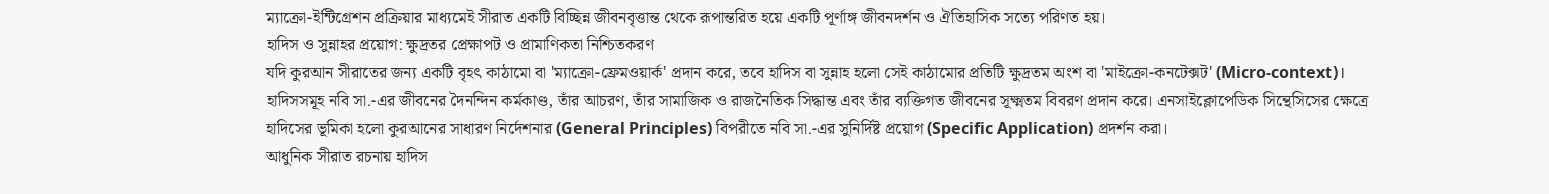ম্যাক্রো-ইন্টিগ্রেশন প্রক্রিয়ার মাধ্যমেই সীরাত একটি বিচ্ছিন্ন জীবনবৃত্তান্ত থেকে রূপান্তরিত হয়ে একটি পূর্ণাঙ্গ জীবনদর্শন ও ঐতিহাসিক সত্যে পরিণত হয়।
হাদিস ও সুন্নাহর প্রয়োগ: ক্ষুদ্রতর প্রেক্ষাপট ও প্রামাণিকতা নিশ্চিতকরণ
যদি কুরআন সীরাতের জন্য একটি বৃহৎ কাঠামো বা 'ম্যাক্রো-ফ্রেমওয়ার্ক' প্রদান করে, তবে হাদিস বা সুন্নাহ হলো সেই কাঠামোর প্রতিটি ক্ষুদ্রতম অংশ বা 'মাইক্রো-কনটেক্সট' (Micro-context)। হাদিসসমূহ নবি সা.-এর জীবনের দৈনন্দিন কর্মকাণ্ড, তাঁর আচরণ, তাঁর সামাজিক ও রাজনৈতিক সিদ্ধান্ত এবং তাঁর ব্যক্তিগত জীবনের সূক্ষ্মতম বিবরণ প্রদান করে। এনসাইক্লোপেডিক সিন্থেসিসের ক্ষেত্রে হাদিসের ভূমিকা হলো কুরআনের সাধারণ নির্দেশনার (General Principles) বিপরীতে নবি সা.-এর সুনির্দিষ্ট প্রয়োগ (Specific Application) প্রদর্শন করা।
আধুনিক সীরাত রচনায় হাদিস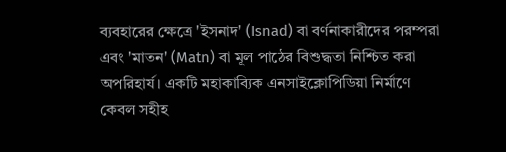ব্যবহারের ক্ষেত্রে 'ইসনাদ' (Isnad) বা বর্ণনাকারীদের পরম্পরা এবং 'মাতন' (Matn) বা মূল পাঠের বিশুদ্ধতা নিশ্চিত করা অপরিহার্য। একটি মহাকাব্যিক এনসাইক্লোপিডিয়া নির্মাণে কেবল সহীহ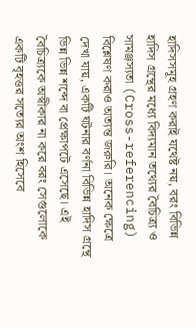হাদিসসমূহ গ্রহণ করাই যথেষ্ট নয়, বরং বিভিন্ন হাদিস গ্রন্থের মধ্যে বিদ্যমান তথ্যের বৈচিত্র্য ও সামঞ্জস্যতা (Cross-referencing) বিশ্লেষণ করাও অত্যন্ত জরুরি। অনেক ক্ষেত্রে দেখা যায়, একটি ঘটনার বর্ণনা বিভিন্ন হাদিস গ্রন্থে ভিন্ন ভিন্ন শব্দে বা প্রেক্ষাপটে এসেছে। এই বৈচিত্র্যকে অস্বীকার না করে বরং সেগুলোকে একটি বৃহত্তর সত্যের অংশ হিসেবে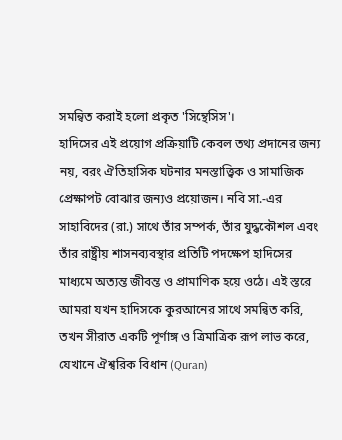সমন্বিত করাই হলো প্রকৃত 'সিন্থেসিস'।
হাদিসের এই প্রয়োগ প্রক্রিয়াটি কেবল তথ্য প্রদানের জন্য নয়, বরং ঐতিহাসিক ঘটনার মনস্তাত্ত্বিক ও সামাজিক প্রেক্ষাপট বোঝার জন্যও প্রয়োজন। নবি সা.-এর সাহাবিদের (রা.) সাথে তাঁর সম্পর্ক, তাঁর যুদ্ধকৌশল এবং তাঁর রাষ্ট্রীয় শাসনব্যবস্থার প্রতিটি পদক্ষেপ হাদিসের মাধ্যমে অত্যন্ত জীবন্ত ও প্রামাণিক হয়ে ওঠে। এই স্তরে আমরা যখন হাদিসকে কুরআনের সাথে সমন্বিত করি, তখন সীরাত একটি পূর্ণাঙ্গ ও ত্রিমাত্রিক রূপ লাভ করে, যেখানে ঐশ্বরিক বিধান (Quran)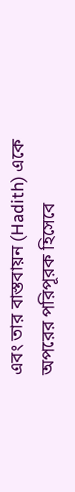এবং তার বাস্তবায়ন (Hadith) একে অপরের পরিপূরক হিসেবে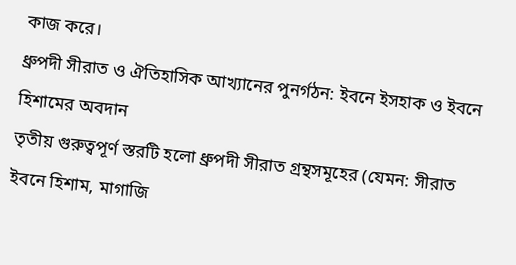কাজ করে।
ধ্রুপদী সীরাত ও ঐতিহাসিক আখ্যানের পুনর্গঠন: ইবনে ইসহাক ও ইবনে হিশামের অবদান
তৃতীয় গুরুত্বপূর্ণ স্তরটি হলো ধ্রুপদী সীরাত গ্রন্থসমূহের (যেমন: সীরাত ইবনে হিশাম, মাগাজি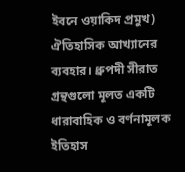ইবনে ওয়াকিদ প্রমুখ) ঐতিহাসিক আখ্যানের ব্যবহার। ধ্রুপদী সীরাত গ্রন্থগুলো মূলত একটি ধারাবাহিক ও বর্ণনামূলক ইতিহাস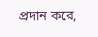প্রদান করে,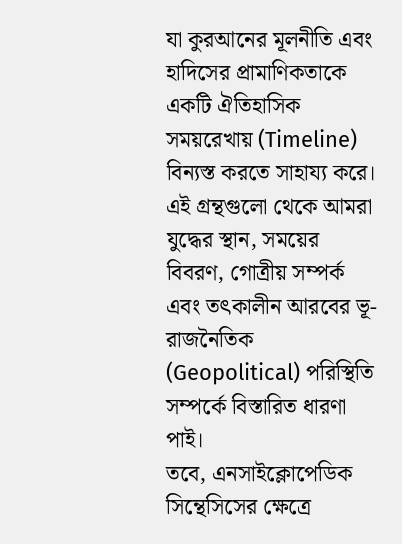যা কুরআনের মূলনীতি এবং হাদিসের প্রামাণিকতাকে একটি ঐতিহাসিক সময়রেখায় (Timeline) বিন্যস্ত করতে সাহায্য করে। এই গ্রন্থগুলো থেকে আমরা যুদ্ধের স্থান, সময়ের বিবরণ, গোত্রীয় সম্পর্ক এবং তৎকালীন আরবের ভূ-রাজনৈতিক (Geopolitical) পরিস্থিতি সম্পর্কে বিস্তারিত ধারণা পাই।
তবে, এনসাইক্লোপেডিক সিন্থেসিসের ক্ষেত্রে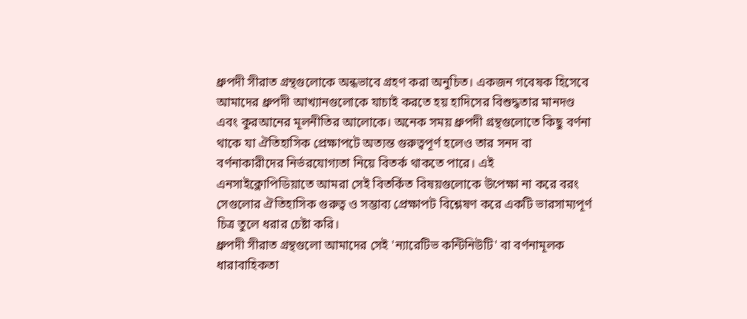ধ্রুপদী সীরাত গ্রন্থগুলোকে অন্ধভাবে গ্রহণ করা অনুচিত। একজন গবেষক হিসেবে আমাদের ধ্রুপদী আখ্যানগুলোকে যাচাই করতে হয় হাদিসের বিশুদ্ধতার মানদণ্ড এবং কুরআনের মূলনীতির আলোকে। অনেক সময় ধ্রুপদী গ্রন্থগুলোতে কিছু বর্ণনা থাকে যা ঐতিহাসিক প্রেক্ষাপটে অত্যন্ত গুরুত্বপূর্ণ হলেও তার সনদ বা বর্ণনাকারীদের নির্ভরযোগ্যতা নিয়ে বিতর্ক থাকতে পারে। এই এনসাইক্লোপিডিয়াতে আমরা সেই বিতর্কিত বিষয়গুলোকে উপেক্ষা না করে বরং সেগুলোর ঐতিহাসিক গুরুত্ব ও সম্ভাব্য প্রেক্ষাপট বিশ্লেষণ করে একটি ভারসাম্যপূর্ণ চিত্র তুলে ধরার চেষ্টা করি।
ধ্রুপদী সীরাত গ্রন্থগুলো আমাদের সেই 'ন্যারেটিভ কন্টিনিউটি' বা বর্ণনামূলক ধারাবাহিকতা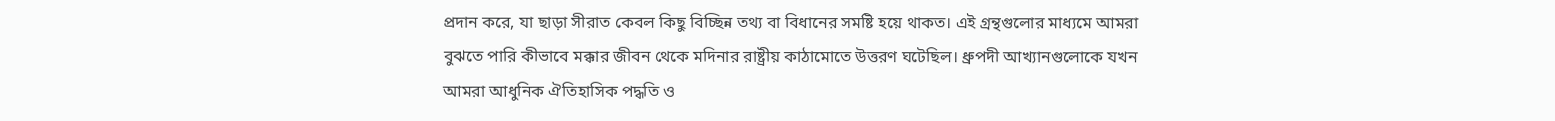প্রদান করে, যা ছাড়া সীরাত কেবল কিছু বিচ্ছিন্ন তথ্য বা বিধানের সমষ্টি হয়ে থাকত। এই গ্রন্থগুলোর মাধ্যমে আমরা বুঝতে পারি কীভাবে মক্কার জীবন থেকে মদিনার রাষ্ট্রীয় কাঠামোতে উত্তরণ ঘটেছিল। ধ্রুপদী আখ্যানগুলোকে যখন আমরা আধুনিক ঐতিহাসিক পদ্ধতি ও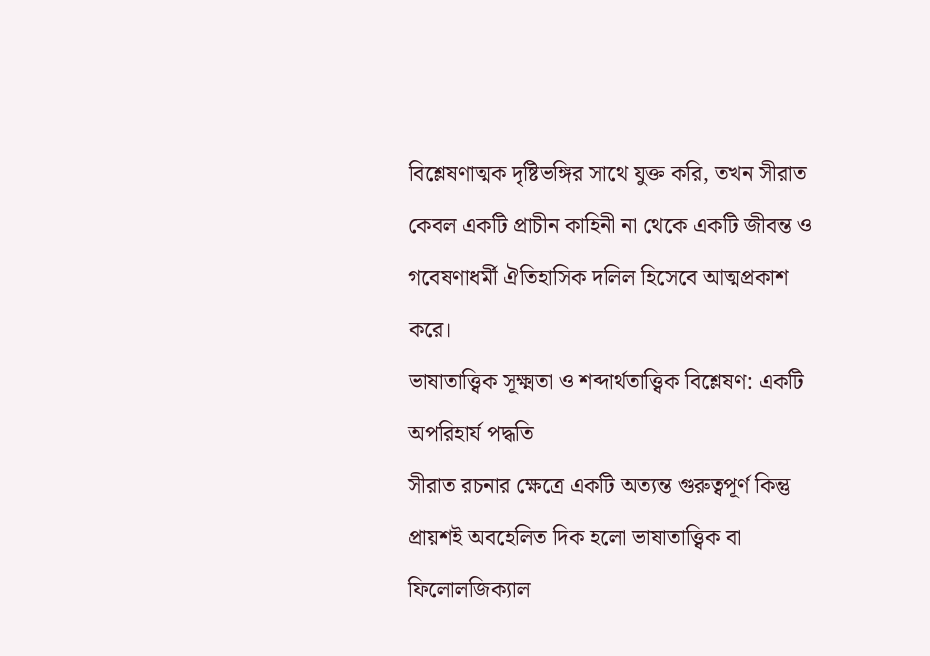বিশ্লেষণাত্মক দৃষ্টিভঙ্গির সাথে যুক্ত করি, তখন সীরাত কেবল একটি প্রাচীন কাহিনী না থেকে একটি জীবন্ত ও গবেষণাধর্মী ঐতিহাসিক দলিল হিসেবে আত্মপ্রকাশ করে।
ভাষাতাত্ত্বিক সূক্ষ্মতা ও শব্দার্থতাত্ত্বিক বিশ্লেষণ: একটি অপরিহার্য পদ্ধতি
সীরাত রচনার ক্ষেত্রে একটি অত্যন্ত গুরুত্বপূর্ণ কিন্তু প্রায়শই অবহেলিত দিক হলো ভাষাতাত্ত্বিক বা ফিলোলজিক্যাল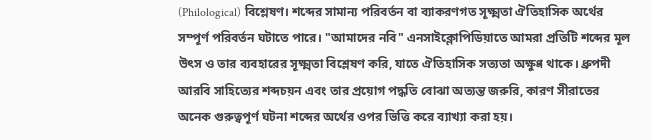(Philological) বিশ্লেষণ। শব্দের সামান্য পরিবর্তন বা ব্যাকরণগত সূক্ষ্মতা ঐতিহাসিক অর্থের সম্পূর্ণ পরিবর্তন ঘটাতে পারে। "আমাদের নবি" এনসাইক্লোপিডিয়াতে আমরা প্রতিটি শব্দের মূল উৎস ও তার ব্যবহারের সূক্ষ্মতা বিশ্লেষণ করি, যাতে ঐতিহাসিক সত্যতা অক্ষুণ্ণ থাকে। ধ্রুপদী আরবি সাহিত্যের শব্দচয়ন এবং তার প্রয়োগ পদ্ধতি বোঝা অত্যন্ত জরুরি, কারণ সীরাতের অনেক গুরুত্বপূর্ণ ঘটনা শব্দের অর্থের ওপর ভিত্তি করে ব্যাখ্যা করা হয়।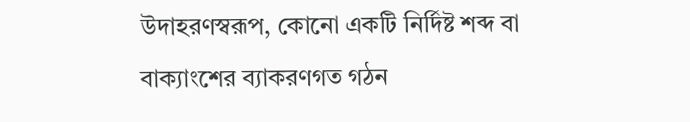উদাহরণস্বরূপ, কোনো একটি নির্দিষ্ট শব্দ বা বাক্যাংশের ব্যাকরণগত গঠন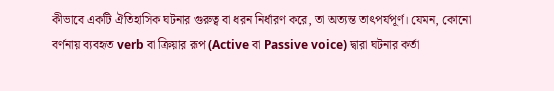কীভাবে একটি ঐতিহাসিক ঘটনার গুরুত্ব বা ধরন নির্ধারণ করে, তা অত্যন্ত তাৎপর্যপূর্ণ। যেমন, কোনো বর্ণনায় ব্যবহৃত verb বা ক্রিয়ার রূপ (Active বা Passive voice) দ্বারা ঘটনার কর্তা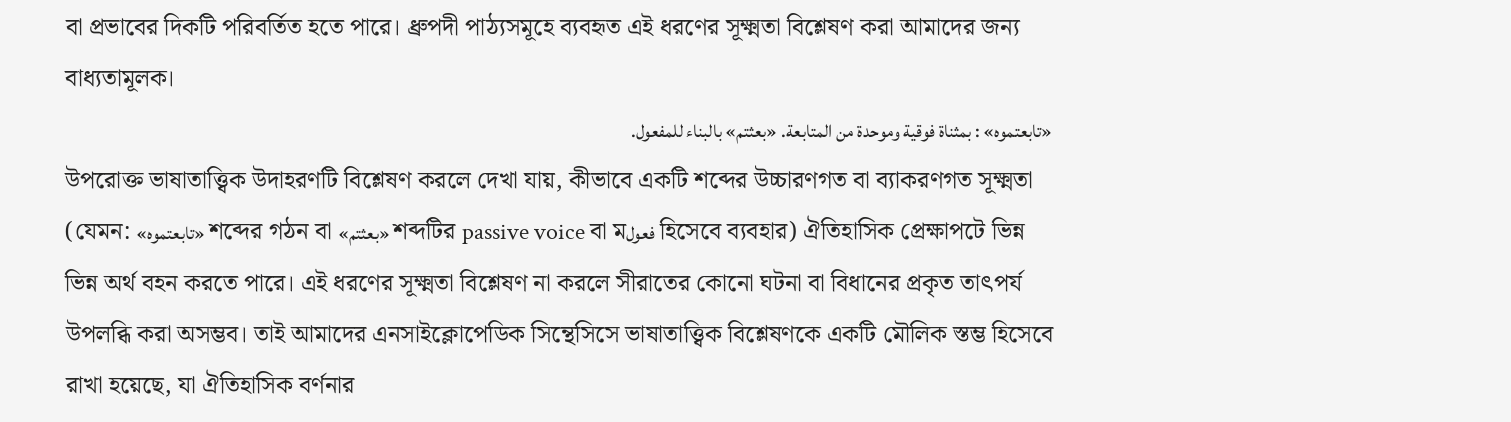বা প্রভাবের দিকটি পরিবর্তিত হতে পারে। ধ্রুপদী পাঠ্যসমূহে ব্যবহৃত এই ধরণের সূক্ষ্মতা বিশ্লেষণ করা আমাদের জন্য বাধ্যতামূলক।
«تابعتموه» : بمثناة فوقية وموحدة من المتابعة. «بعثتم» بالبناء للمفعول.
উপরোক্ত ভাষাতাত্ত্বিক উদাহরণটি বিশ্লেষণ করলে দেখা যায়, কীভাবে একটি শব্দের উচ্চারণগত বা ব্যাকরণগত সূক্ষ্মতা (যেমন: «تابعتموه» শব্দের গঠন বা «بعثتم» শব্দটির passive voice বা মفعول হিসেবে ব্যবহার) ঐতিহাসিক প্রেক্ষাপটে ভিন্ন ভিন্ন অর্থ বহন করতে পারে। এই ধরণের সূক্ষ্মতা বিশ্লেষণ না করলে সীরাতের কোনো ঘটনা বা বিধানের প্রকৃত তাৎপর্য উপলব্ধি করা অসম্ভব। তাই আমাদের এনসাইক্লোপেডিক সিন্থেসিসে ভাষাতাত্ত্বিক বিশ্লেষণকে একটি মৌলিক স্তম্ভ হিসেবে রাখা হয়েছে, যা ঐতিহাসিক বর্ণনার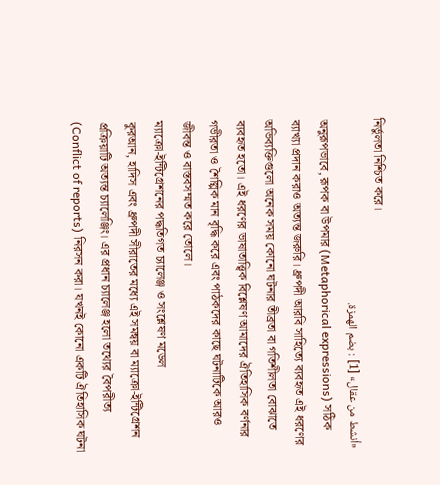নির্ভুলতা নিশ্চিত করে।
«أنشط من عقال» [1] : بضم الهمزة.
অনুরূপভাবে, রূপক বা উপমার (Metaphorical expressions) সঠিক ব্যাখ্যা প্রদান করাও অত্যন্ত জরুরি। ধ্রুপদী আরবি সাহিত্যে ব্যবহৃত এই ধরণের অভিব্যক্তিগুলো অনেক সময় কোনো ঘটনার তীব্রতা বা গতিশীলতা বোঝাতে ব্যবহৃত হতো। এই ধরণের ভাষাতাত্ত্বিক বিশ্লেষণ আমাদের ঐতিহাসিক বর্ণনার গভীরতা ও শৈল্পিক মান বৃদ্ধি করে এবং পাঠকদের কাছে ঘটনাটিকে আরও জীবন্ত ও বাস্তবসম্মত করে তোলে।
ম্যাক্রো-ইন্টিগ্রেশনের পদ্ধতিগত চ্যালেঞ্জ ও সংশ্লেষণ মডেল
কুরআন, হাদিস এবং ধ্রুপদী সীরাতের মধ্যে এই সমন্বয় বা ম্যাক্রো-ইন্টিগ্রেশন প্রক্রিয়াটি অত্যন্ত চ্যালেঞ্জিং। এর প্রধান চ্যালেঞ্জ হলো তথ্যের বৈপরীত্য (Conflict of reports) নিরসন করা। যখনই কোনো একটি ঐতিহাসিক ঘটনা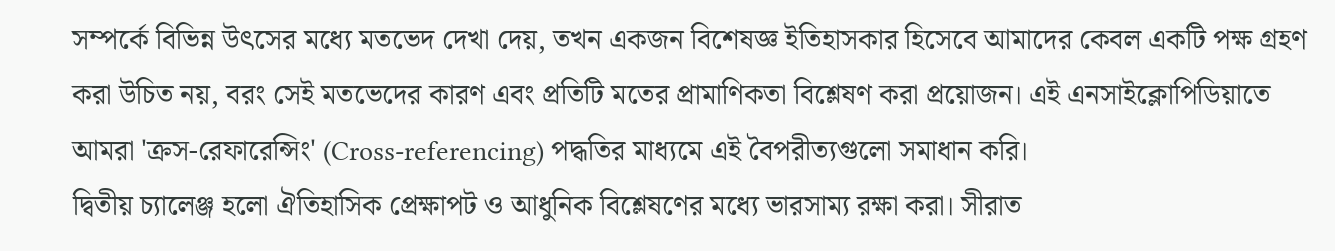সম্পর্কে বিভিন্ন উৎসের মধ্যে মতভেদ দেখা দেয়, তখন একজন বিশেষজ্ঞ ইতিহাসকার হিসেবে আমাদের কেবল একটি পক্ষ গ্রহণ করা উচিত নয়, বরং সেই মতভেদের কারণ এবং প্রতিটি মতের প্রামাণিকতা বিশ্লেষণ করা প্রয়োজন। এই এনসাইক্লোপিডিয়াতে আমরা 'ক্রস-রেফারেন্সিং' (Cross-referencing) পদ্ধতির মাধ্যমে এই বৈপরীত্যগুলো সমাধান করি।
দ্বিতীয় চ্যালেঞ্জ হলো ঐতিহাসিক প্রেক্ষাপট ও আধুনিক বিশ্লেষণের মধ্যে ভারসাম্য রক্ষা করা। সীরাত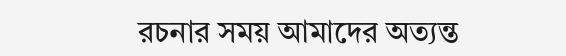রচনার সময় আমাদের অত্যন্ত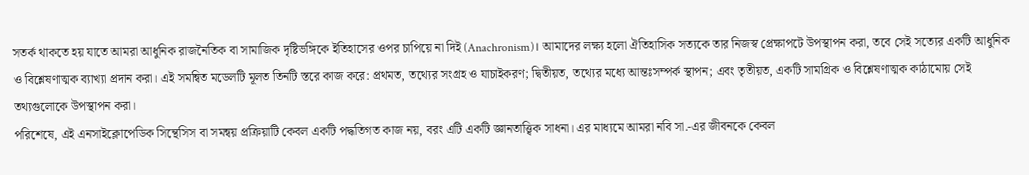সতর্ক থাকতে হয় যাতে আমরা আধুনিক রাজনৈতিক বা সামাজিক দৃষ্টিভঙ্গিকে ইতিহাসের ওপর চাপিয়ে না দিই (Anachronism)। আমাদের লক্ষ্য হলো ঐতিহাসিক সত্যকে তার নিজস্ব প্রেক্ষাপটে উপস্থাপন করা, তবে সেই সত্যের একটি আধুনিক ও বিশ্লেষণাত্মক ব্যাখ্যা প্রদান করা। এই সমন্বিত মডেলটি মূলত তিনটি স্তরে কাজ করে: প্রথমত, তথ্যের সংগ্রহ ও যাচাইকরণ; দ্বিতীয়ত, তথ্যের মধ্যে আন্তঃসম্পর্ক স্থাপন; এবং তৃতীয়ত, একটি সামগ্রিক ও বিশ্লেষণাত্মক কাঠামোয় সেই তথ্যগুলোকে উপস্থাপন করা।
পরিশেষে, এই এনসাইক্লোপেডিক সিন্থেসিস বা সমন্বয় প্রক্রিয়াটি কেবল একটি পদ্ধতিগত কাজ নয়, বরং এটি একটি জ্ঞানতাত্ত্বিক সাধনা। এর মাধ্যমে আমরা নবি সা.-এর জীবনকে কেবল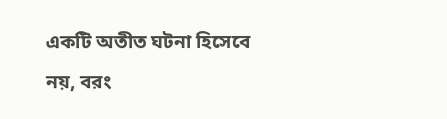একটি অতীত ঘটনা হিসেবে নয়, বরং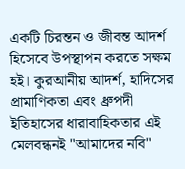একটি চিরন্তন ও জীবন্ত আদর্শ হিসেবে উপস্থাপন করতে সক্ষম হই। কুরআনীয় আদর্শ, হাদিসের প্রামাণিকতা এবং ধ্রুপদী ইতিহাসের ধারাবাহিকতার এই মেলবন্ধনই "আমাদের নবি"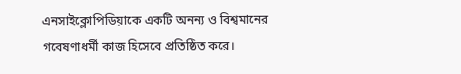এনসাইক্লোপিডিয়াকে একটি অনন্য ও বিশ্বমানের গবেষণাধর্মী কাজ হিসেবে প্রতিষ্ঠিত করে।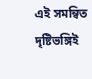এই সমন্বিত দৃষ্টিভঙ্গিই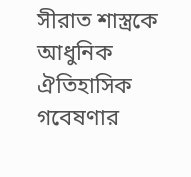সীরাত শাস্ত্রকে আধুনিক ঐতিহাসিক গবেষণার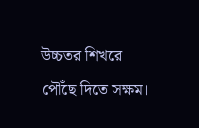উচ্চতর শিখরে পৌঁছে দিতে সক্ষম।